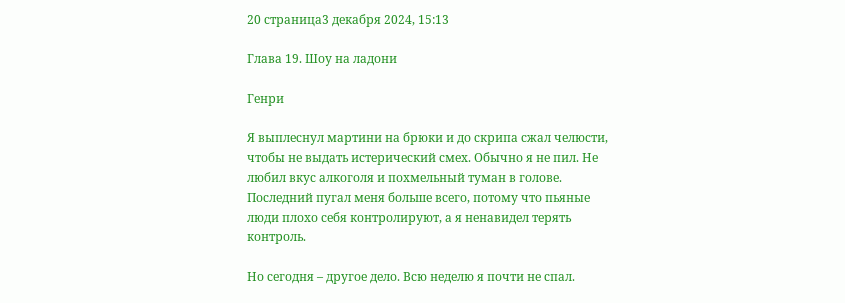20 страница3 декабря 2024, 15:13

Глава 19. Шоу на ладони

Генри

Я выплеснул мартини на брюки и до скрипа сжал челюсти, чтобы не выдать истерический смех. Обычно я не пил. Не любил вкус алкоголя и похмельный туман в голове. Последний пугал меня больше всего, потому что пьяные люди плохо себя контролируют, а я ненавидел терять контроль.

Но сегодня – другое дело. Всю неделю я почти не спал.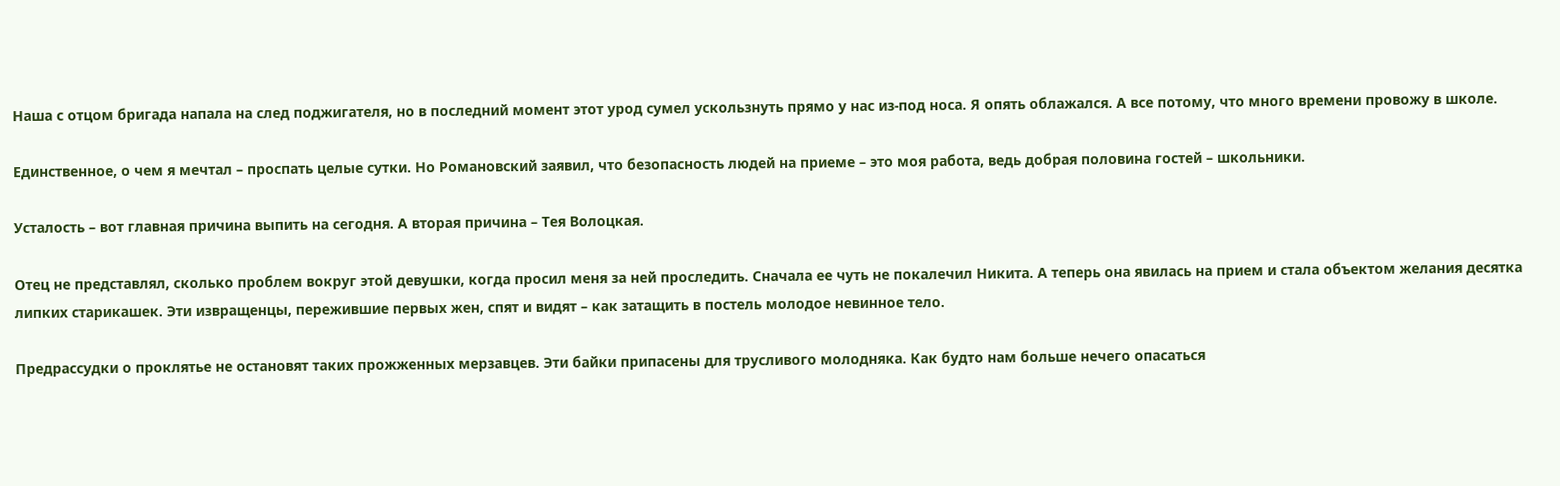Наша с отцом бригада напала на след поджигателя, но в последний момент этот урод сумел ускользнуть прямо у нас из-под носа. Я опять облажался. А все потому, что много времени провожу в школе.

Единственное, о чем я мечтал – проспать целые сутки. Но Романовский заявил, что безопасность людей на приеме – это моя работа, ведь добрая половина гостей – школьники.

Усталость – вот главная причина выпить на сегодня. А вторая причина – Тея Волоцкая.

Отец не представлял, сколько проблем вокруг этой девушки, когда просил меня за ней проследить. Сначала ее чуть не покалечил Никита. А теперь она явилась на прием и стала объектом желания десятка липких старикашек. Эти извращенцы, пережившие первых жен, спят и видят – как затащить в постель молодое невинное тело.

Предрассудки о проклятье не остановят таких прожженных мерзавцев. Эти байки припасены для трусливого молодняка. Как будто нам больше нечего опасаться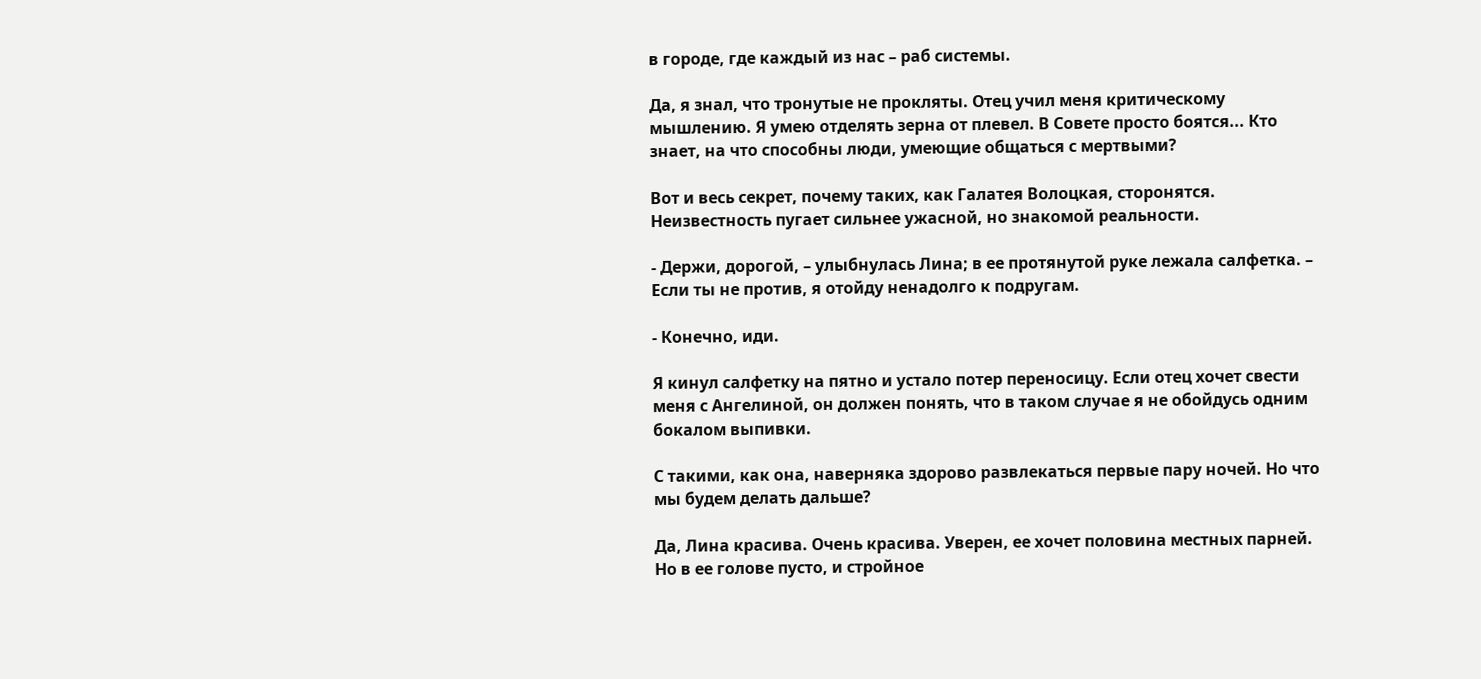в городе, где каждый из нас – раб системы.

Да, я знал, что тронутые не прокляты. Отец учил меня критическому мышлению. Я умею отделять зерна от плевел. В Совете просто боятся... Кто знает, на что способны люди, умеющие общаться с мертвыми?

Вот и весь секрет, почему таких, как Галатея Волоцкая, сторонятся. Неизвестность пугает сильнее ужасной, но знакомой реальности.

- Держи, дорогой, – улыбнулась Лина; в ее протянутой руке лежала салфетка. – Если ты не против, я отойду ненадолго к подругам.

- Конечно, иди.

Я кинул салфетку на пятно и устало потер переносицу. Если отец хочет свести меня с Ангелиной, он должен понять, что в таком случае я не обойдусь одним бокалом выпивки.

С такими, как она, наверняка здорово развлекаться первые пару ночей. Но что мы будем делать дальше?

Да, Лина красива. Очень красива. Уверен, ее хочет половина местных парней. Но в ее голове пусто, и стройное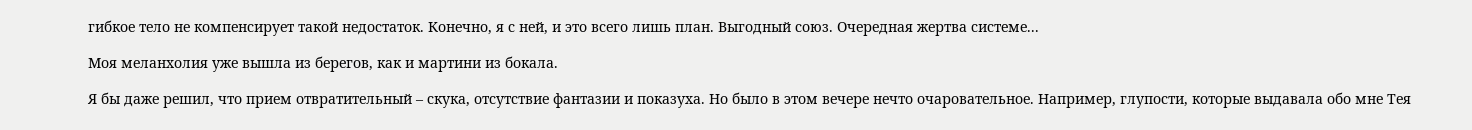гибкое тело не компенсирует такой недостаток. Конечно, я с ней, и это всего лишь план. Выгодный союз. Очередная жертва системе...

Моя меланхолия уже вышла из берегов, как и мартини из бокала.

Я бы даже решил, что прием отвратительный – скука, отсутствие фантазии и показуха. Но было в этом вечере нечто очаровательное. Например, глупости, которые выдавала обо мне Тея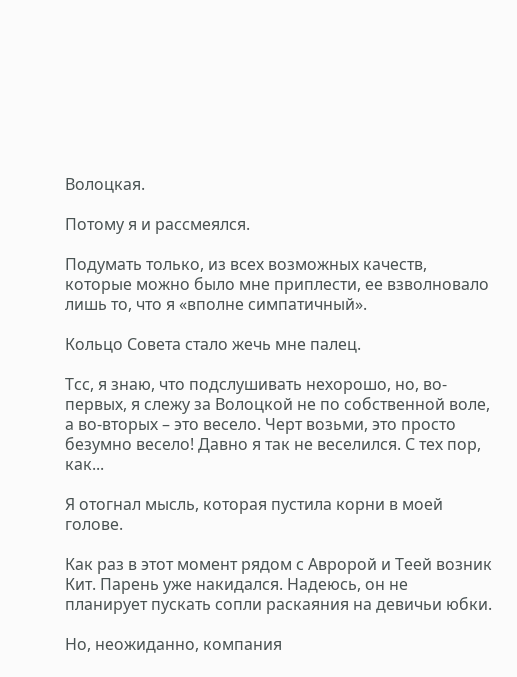Волоцкая.

Потому я и рассмеялся.

Подумать только, из всех возможных качеств, которые можно было мне приплести, ее взволновало лишь то, что я «вполне симпатичный».

Кольцо Совета стало жечь мне палец.

Тсс, я знаю, что подслушивать нехорошо, но, во-первых, я слежу за Волоцкой не по собственной воле, а во-вторых – это весело. Черт возьми, это просто безумно весело! Давно я так не веселился. С тех пор, как...

Я отогнал мысль, которая пустила корни в моей голове.

Как раз в этот момент рядом с Авророй и Теей возник Кит. Парень уже накидался. Надеюсь, он не планирует пускать сопли раскаяния на девичьи юбки.

Но, неожиданно, компания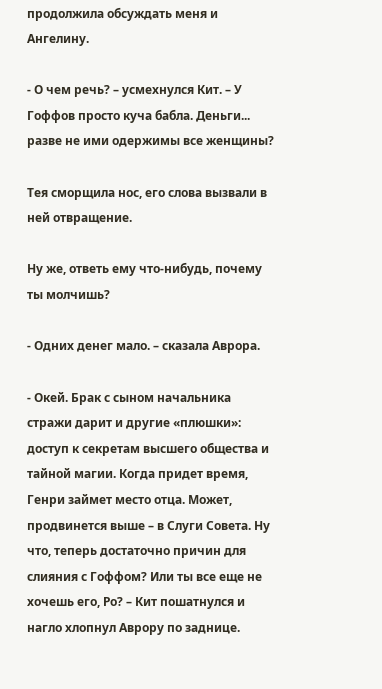продолжила обсуждать меня и Ангелину.

- О чем речь? – усмехнулся Кит. – У Гоффов просто куча бабла. Деньги... разве не ими одержимы все женщины?

Тея сморщила нос, его слова вызвали в ней отвращение.

Ну же, ответь ему что-нибудь, почему ты молчишь?

- Одних денег мало. – сказала Аврора.

- Окей. Брак с сыном начальника стражи дарит и другие «плюшки»: доступ к секретам высшего общества и тайной магии. Когда придет время, Генри займет место отца. Может, продвинется выше – в Слуги Совета. Ну что, теперь достаточно причин для слияния с Гоффом? Или ты все еще не хочешь его, Ро? – Кит пошатнулся и нагло хлопнул Аврору по заднице.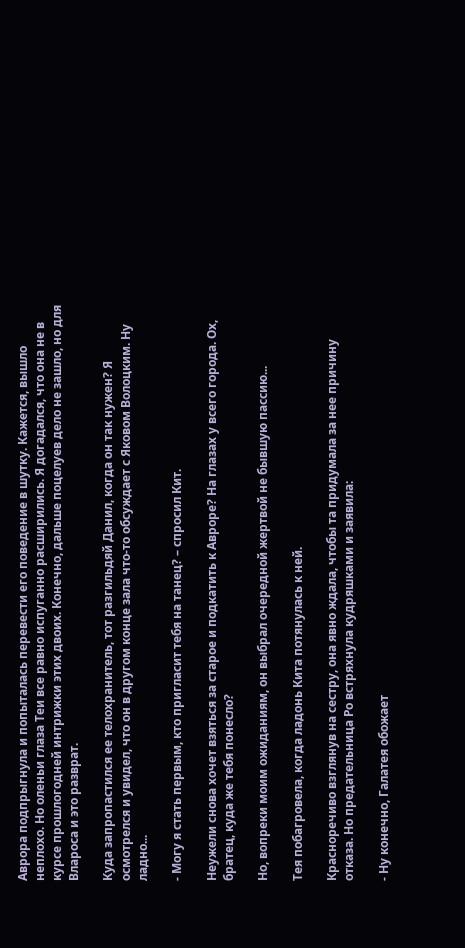Аврора подпрыгнула и попыталась перевести его поведение в шутку. Кажется, вышло неплохо. Но оленьи глаза Теи все равно испуганно расширились. Я догадался, что она не в курсе прошлогодней интрижки этих двоих. Конечно, дальше поцелуев дело не зашло, но для Влароса и это разврат.

Куда запропастился ее телохранитель, тот разгильдяй Данил, когда он так нужен? Я осмотрелся и увидел, что он в другом конце зала что-то обсуждает с Яковом Волоцким. Ну ладно...

- Могу я стать первым, кто пригласит тебя на танец? – спросил Кит.

Неужели снова хочет взяться за старое и подкатить к Авроре? На глазах у всего города. Ох, братец, куда же тебя понесло?

Но, вопреки моим ожиданиям, он выбрал очередной жертвой не бывшую пассию...

Тея побагровела, когда ладонь Кита потянулась к ней.

Красноречиво взглянув на сестру, она явно ждала, чтобы та придумала за нее причину отказа. Но предательница Ро встряхнула кудряшками и заявила:

- Ну конечно, Галатея обожает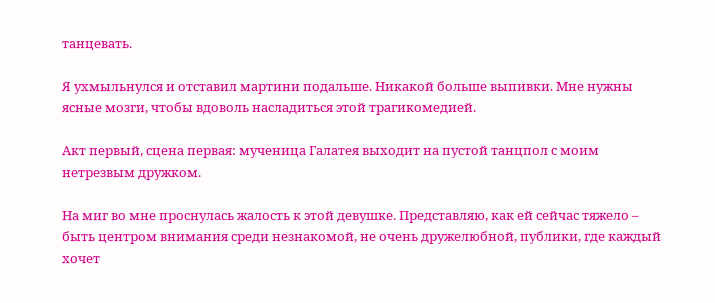танцевать.

Я ухмыльнулся и отставил мартини подальше. Никакой больше выпивки. Мне нужны ясные мозги, чтобы вдоволь насладиться этой трагикомедией.

Акт первый, сцена первая: мученица Галатея выходит на пустой танцпол с моим нетрезвым дружком.

На миг во мне проснулась жалость к этой девушке. Представляю, как ей сейчас тяжело – быть центром внимания среди незнакомой, не очень дружелюбной, публики, где каждый хочет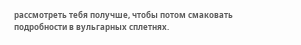рассмотреть тебя получше, чтобы потом смаковать подробности в вульгарных сплетнях.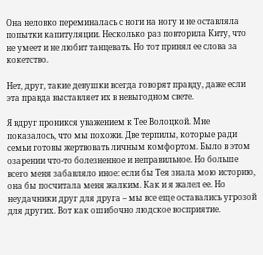Она неловко переминалась с ноги на ногу и не оставляла попытки капитуляции. Несколько раз повторила Киту, что не умеет и не любит танцевать. Но тот принял ее слова за кокетство.

Нет, друг, такие девушки всегда говорят правду, даже если эта правда выставляет их в невыгодном свете.

Я вдруг проникся уважением к Тее Волоцкой. Мне показалось, что мы похожи. Две терпилы, которые ради семьи готовы жертвовать личным комфортом. Было в этом озарении что-то болезненное и неправильное. Но больше всего меня забавляло иное: если бы Тея знала мою историю, она бы посчитала меня жалким. Как и я жалел ее. Но неудачники друг для друга – мы все еще оставались угрозой для других. Вот как ошибочно людское восприятие.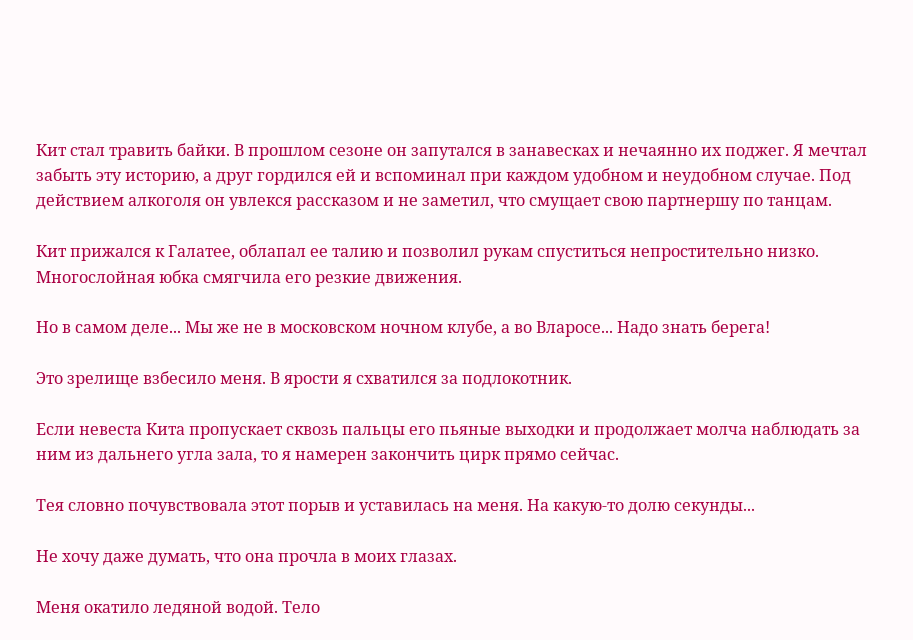Кит стал травить байки. В прошлом сезоне он запутался в занавесках и нечаянно их поджег. Я мечтал забыть эту историю, а друг гордился ей и вспоминал при каждом удобном и неудобном случае. Под действием алкоголя он увлекся рассказом и не заметил, что смущает свою партнершу по танцам.

Кит прижался к Галатее, облапал ее талию и позволил рукам спуститься непростительно низко. Многослойная юбка смягчила его резкие движения.

Но в самом деле... Мы же не в московском ночном клубе, а во Вларосе... Надо знать берега!

Это зрелище взбесило меня. В ярости я схватился за подлокотник.

Если невеста Кита пропускает сквозь пальцы его пьяные выходки и продолжает молча наблюдать за ним из дальнего угла зала, то я намерен закончить цирк прямо сейчас.

Тея словно почувствовала этот порыв и уставилась на меня. На какую-то долю секунды...

Не хочу даже думать, что она прочла в моих глазах.

Меня окатило ледяной водой. Тело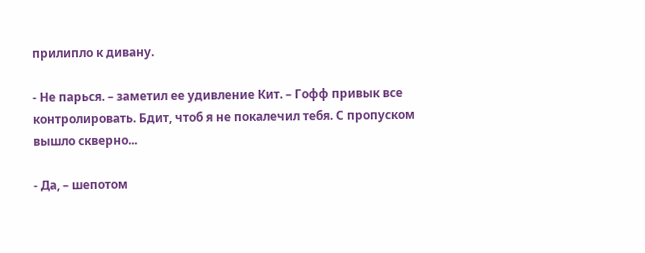прилипло к дивану.

- Не парься. – заметил ее удивление Кит. – Гофф привык все контролировать. Бдит, чтоб я не покалечил тебя. С пропуском вышло скверно...

- Да, – шепотом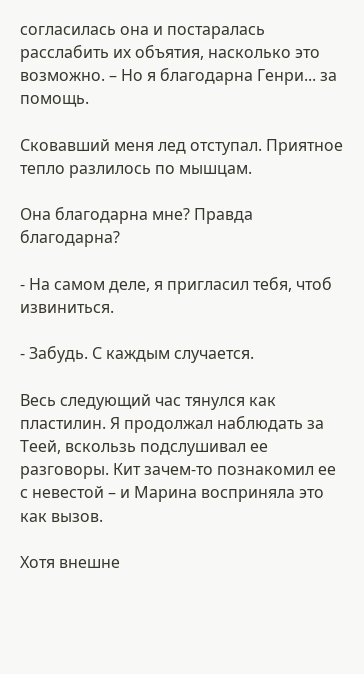согласилась она и постаралась расслабить их объятия, насколько это возможно. – Но я благодарна Генри... за помощь.

Сковавший меня лед отступал. Приятное тепло разлилось по мышцам.

Она благодарна мне? Правда благодарна?

- На самом деле, я пригласил тебя, чтоб извиниться.

- Забудь. С каждым случается.

Весь следующий час тянулся как пластилин. Я продолжал наблюдать за Теей, вскользь подслушивал ее разговоры. Кит зачем-то познакомил ее с невестой – и Марина восприняла это как вызов.

Хотя внешне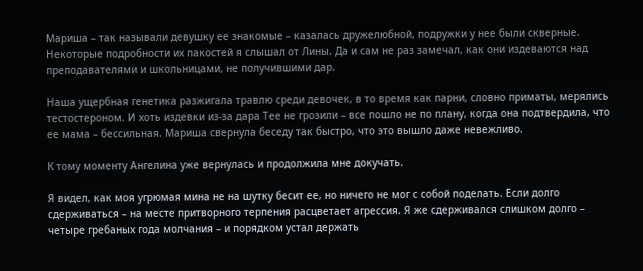Мариша – так называли девушку ее знакомые – казалась дружелюбной, подружки у нее были скверные. Некоторые подробности их пакостей я слышал от Лины. Да и сам не раз замечал, как они издеваются над преподавателями и школьницами, не получившими дар.

Наша ущербная генетика разжигала травлю среди девочек, в то время как парни, словно приматы, мерялись тестостероном. И хоть издевки из-за дара Тее не грозили – все пошло не по плану, когда она подтвердила, что ее мама – бессильная. Мариша свернула беседу так быстро, что это вышло даже невежливо.

К тому моменту Ангелина уже вернулась и продолжила мне докучать.

Я видел, как моя угрюмая мина не на шутку бесит ее, но ничего не мог с собой поделать. Если долго сдерживаться – на месте притворного терпения расцветает агрессия. Я же сдерживался слишком долго – четыре гребаных года молчания – и порядком устал держать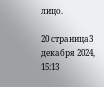лицо.

20 страница3 декабря 2024, 15:13